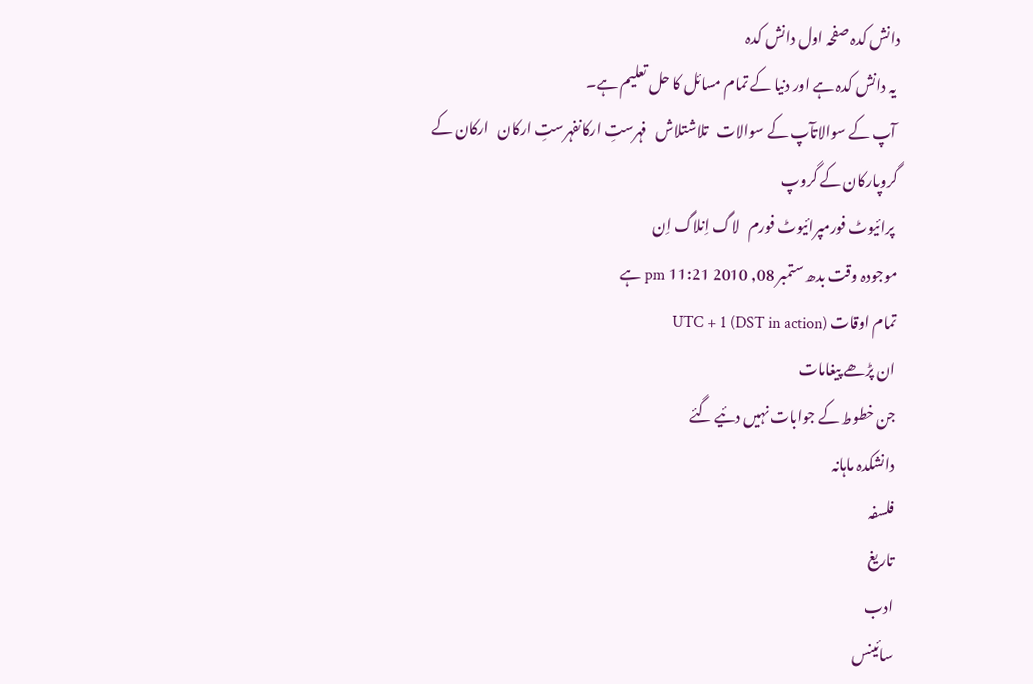دانش کدہ صفحہ اول دانش کدہ
 یہ دانش کدہ ہے اور دنیا کے تمام مسائل کا حل تعلیم ہے۔
 آپ کے سوالاتآپ کے سوالات   تلاشتلاش   فہرستِ ارکانفہرستِ ارکان   ارکان کے گروپارکان کے گروپ
 پرائیوٹ فورمپرائیوٹ فورم   لاگ اِنلاگ اِن
موجودہ وقت بدھ ستمبر 08, 2010 11:21 pm ہے
تمام اوقات UTC + 1 (DST in action)
ان پڑھے پیغامات
جن خطوط کے جوابات نہیں دئیے گئے
دانشکدہ ماہانہ
فلسفہ
تاریغ
ادب
سائینس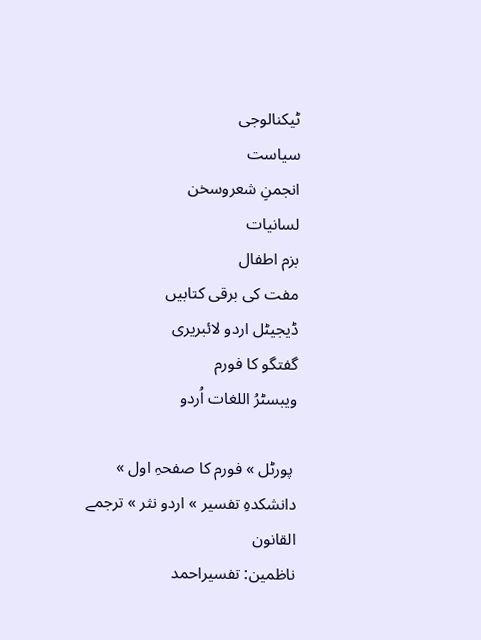ٹیکنالوجی
سیاست
انجمنِ شعروسخن
لسانیات
بزم اطفال
مفت کی برقی کتابیں
ڈیجیٹل اردو لائبریری
گفتگو کا فورم
ویبسٹرُ اللغات اُردو

 پورٹل » فورم کا صفحہِ اول » دانشکدہِ تفسیر » اردو نثر » ترجمے
القانون
ناظمین: تفسیراحمد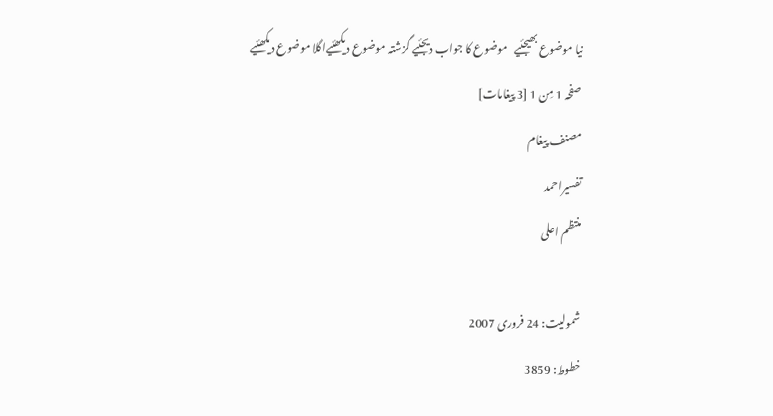نیا موضوع بھیجئیے   موضوع کا جواب دیجئیے گزشتہ موضوع دیکھئیےاگلا موضوع دیکھئیے
صفحہ 1 مِن 1 [3 پیغامات]
مصنف پیغام
تفسیراحمد
منتظم اعلی

شمولیت: 24 فروری 2007
خطوط: 3859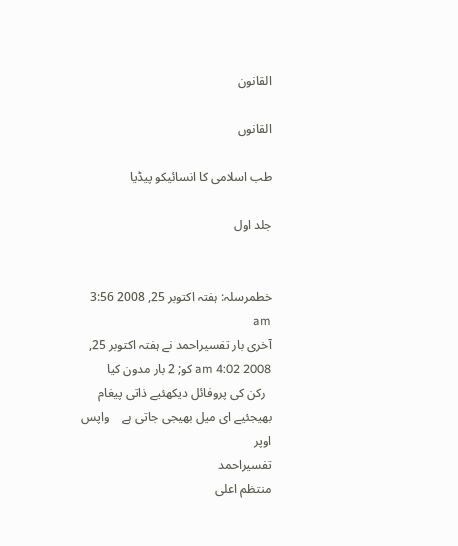القانون

القانوں

طب اسلامی کا انسائیکو پیڈیا

جلد اول


خطمرسلہ: ہفتہ اکتوبر 25, 2008 3:56 am
آخری بار تفسیراحمد نے ہفتہ اکتوبر 25, 2008 4:02 am کو; 2 بار مدون کیا
  رکن کی پروفائل دیکھئیے ذاتی پیغام بھیجئیے ای میل بھیجی جاتی ہے    واپس اوپر
تفسیراحمد
منتظم اعلی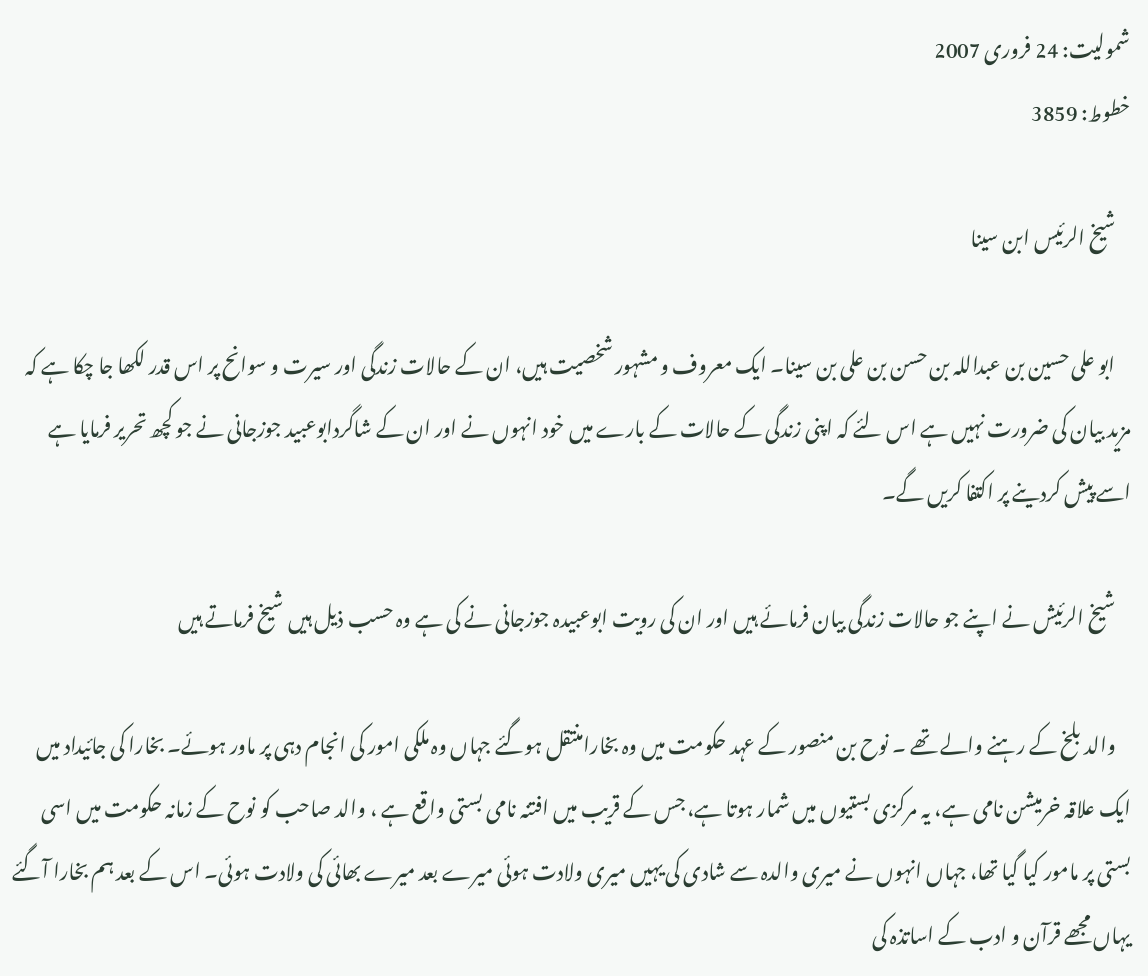شمولیت: 24 فروری 2007
خطوط: 3859

    شیخ الرئیس ابن سینا

    ابو علی حسین بن عبداللہ بن حسن بن علی بن سینا۔ ایک معروف و مشہور شخصیت ہیں، ان کے حالات زندگی اور سیرت و سوانح پر اس قدر لکھا جا چکا ہے کہ مزید بیان کی ضرورت نہیں ہے اس لئے کہ اپنی زندگی کے حالات کے بارے میں خود انہوں نے اور ان کے شاگردابوعبید جوزجانی نے جو کچھ تحریر فرمایا ہے اسے پیش کردینے پر اکتفا کریں گے۔

    شیخ الرئیش نے اپنے جو حالات زندگی بیان فرمائے ہیں اور ان کی رویت ابوعبیدہ جوزجانی نے کی ہے وہ حسب ذیل ہیں شیخ فرماتے ہیں

    والد بلخ کے رہنے والے تھے ۔ نوح بن منصور کے عہد حکومت میں وہ بخارامنتقل ہوگئے جہاں وہ ملکی امور کی انجام دہی پر ماور ہوئے۔ بخارا کی جائیداد میں ایک علاقہ خرمیشن نامی ہے، یہ مرکزی بستیوں میں شمار ہوتا ہے، جس کے قریب میں افتنہ نامی بستی واقع ہے ، والد صاحب کو نوح کے زمانہ حکومت میں اسی بستی پر مامور کیا گیا تھا، جہاں انہوں نے میری والدہ سے شادی کی یہیں میری ولادت ہوئی میرے بعد میرے بھائی کی ولادت ہوئی۔ اس کے بعد ہم بخارا آگئے یہاں مجھے قرآن و ادب کے اساتذہ کی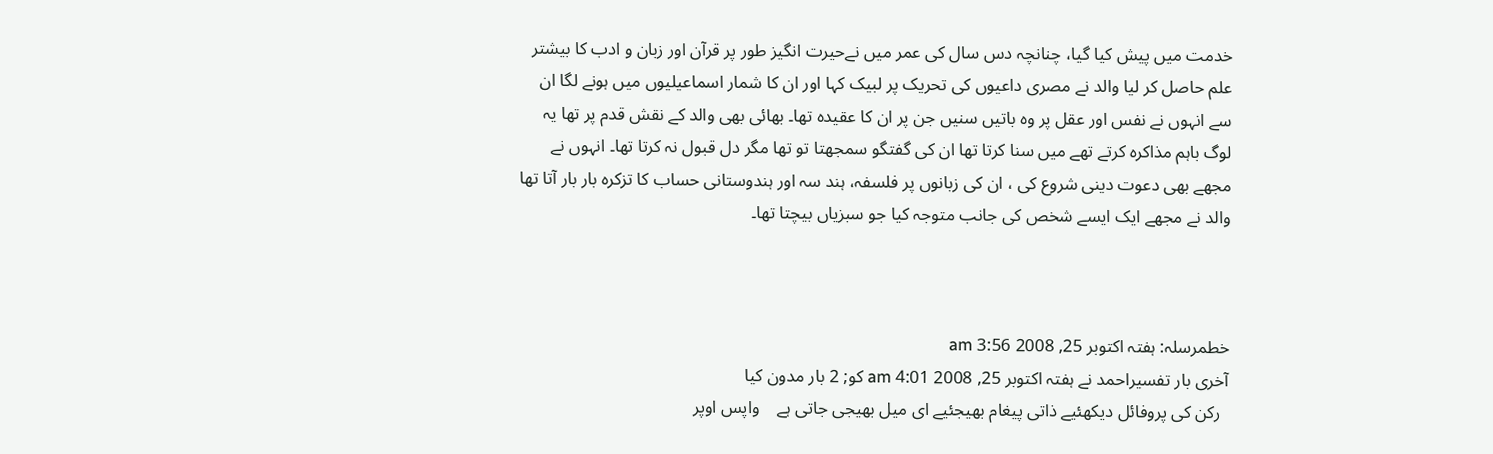خدمت میں پیش کیا گیا، چنانچہ دس سال کی عمر میں نےحیرت انگیز طور پر قرآن اور زبان و ادب کا بیشتر علم حاصل کر لیا والد نے مصری داعیوں کی تحریک پر لبیک کہا اور ان کا شمار اسماعیلیوں میں ہونے لگا ان سے انہوں نے نفس اور عقل پر وہ باتیں سنیں جن پر ان کا عقیدہ تھا۔ بھائی بھی والد کے نقش قدم پر تھا یہ لوگ باہم مذاکرہ کرتے تھے میں سنا کرتا تھا ان کی گفتگو سمجھتا تو تھا مگر دل قبول نہ کرتا تھا۔ انہوں نے مجھے بھی دعوت دینی شروع کی ، ان کی زبانوں پر فلسفہ، ہند سہ اور ہندوستانی حساب کا تزکرہ بار بار آتا تھا والد نے مجھے ایک ایسے شخص کی جانب متوجہ کیا جو سبزیاں بیچتا تھا۔



خطمرسلہ: ہفتہ اکتوبر 25, 2008 3:56 am
آخری بار تفسیراحمد نے ہفتہ اکتوبر 25, 2008 4:01 am کو; 2 بار مدون کیا
  رکن کی پروفائل دیکھئیے ذاتی پیغام بھیجئیے ای میل بھیجی جاتی ہے    واپس اوپر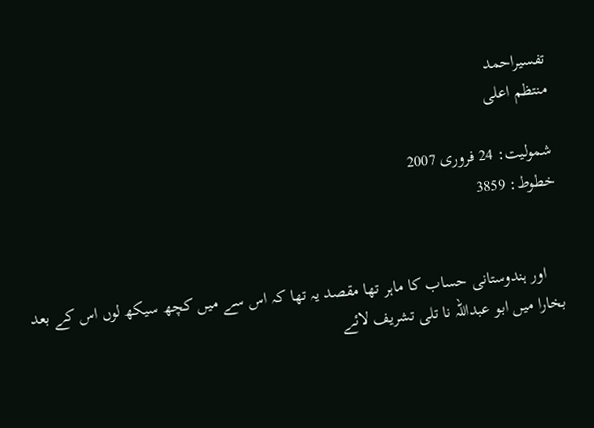تفسیراحمد
منتظم اعلی

شمولیت: 24 فروری 2007
خطوط: 3859


    اور ہندوستانی حساب کا ماہر تھا مقصد یہ تھا کہ اس سے میں کچھ سیکھ لوں اس کے بعد بخارا میں ابو عبداللہ نا تلی تشریف لائے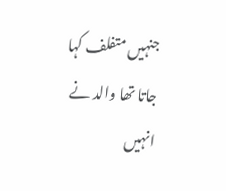جنہیں متفلف کہا جاتا تھا والد نے انہیں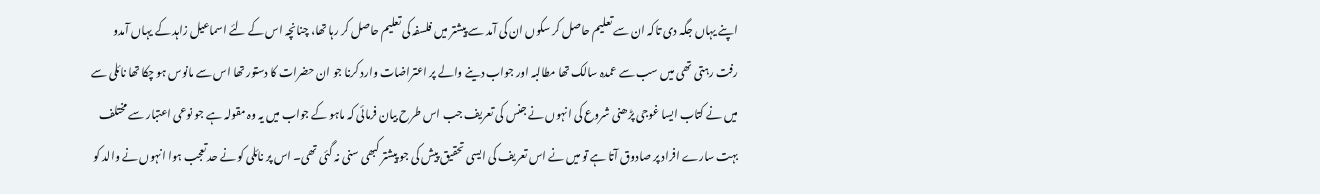اپنے یہاں جگہ دی تاکہ ان سے تعلیم حاصل کر سکوں ان کی آمد سے پیشتر میں فلسفہ کی تعلیم حاصل کر رہا تھا، چنانچہ اس کے لئے اسماعیل زاہد کے یہاں آمدو رفت رہتی تھی میں سب سے عمدہ سالک تھا مطالبہ اور جواب دینے والے پر اعتراضات وارد کرنا جو ان حضرات کا دستور تھا اس سے مانوس ہو چکا تھا نائلی سے میں نے کتاب ایسا غوجی پڑھنی شروع کی انہوں نے جنس کی تعریف جب اس طرح بیان فرمائی کہ ماہو کے جواب میں یہ وہ مقولہ ہے جو نوعی اعتبار سے مختلف بہت سارے افراد پر صادوق آتا ہے تو میں نے اس تعریف کی ایسی تحقیق پیش کی جو پیشتر کبھی سنی نہ گئی تھی۔ اس پر نائلی کو نے حد تعجب ہوا انہوں نے والد کو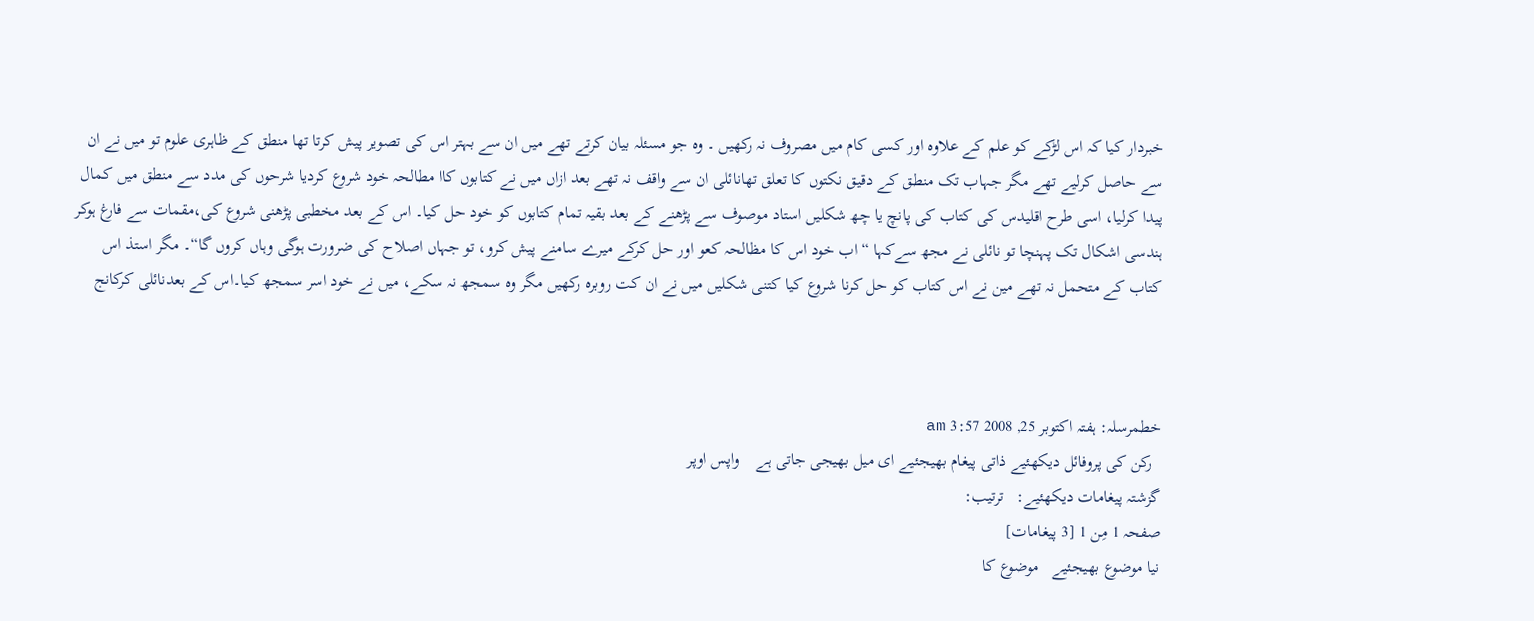خبردار کیا کہ اس لڑکے کو علم کے علاوہ اور کسی کام میں مصروف نہ رکھیں ۔ وہ جو مسئلہ بیان کرتے تھے میں ان سے بہتر اس کی تصویر پیش کرتا تھا منطق کے ظاہری علوم تو میں نے ان سے حاصل کرلیے تھے مگر جہاب تک منطق کے دقیق نکتوں کا تعلق تھانائلی ان سے واقف نہ تھے بعد ازاں میں نے کتابوں کاا مطالحہ خود شروع کردیا شرحوں کی مدد سے منطق میں کمال پیدا کرلیا، اسی طرح اقلیدس کی کتاب کی پانچ یا چھ شکلیں استاد موصوف سے پڑھنے کے بعد بقیہ تمام کتابوں کو خود حل کیا۔ اس کے بعد مخطبی پڑھنی شروع کی،مقمات سے فارغ ہوکر ہندسی اشکال تک پہنچا تو نائلی نے مجھ سےکہا “ اب خود اس کا مظالحہ کعو اور حل کرکے میرے سامنے پیش کرو، تو جہاں اصلاح کی ضرورت ہوگی وہاں کروں گا“۔ مگر استذ اس کتاب کے متحمل نہ تھے مین نے اس کتاب کو حل کرنا شروع کیا کتنی شکلیں میں نے ان کت روبرہ رکھیں مگر وہ سمجھ نہ سکے، میں نے خود اسر سمجھ کیا۔اس کے بعدنائلی کرکانج



خطمرسلہ: ہفتہ اکتوبر 25, 2008 3:57 am
  رکن کی پروفائل دیکھئیے ذاتی پیغام بھیجئیے ای میل بھیجی جاتی ہے    واپس اوپر
گزشتہ پیغامات دیکھئیے:   ترتیب:
صفحہ 1 مِن 1 [3 پیغامات]
نیا موضوع بھیجئیے   موضوع کا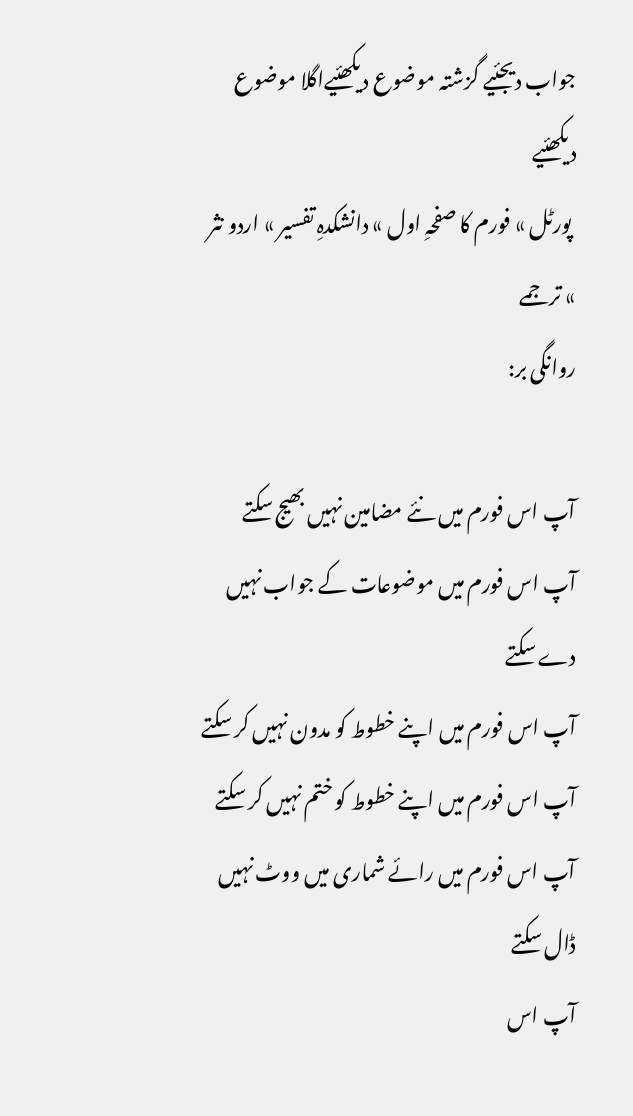جواب دیجئیے گزشتہ موضوع دیکھئیےاگلا موضوع دیکھئیے
 پورٹل » فورم کا صفحہِ اول » دانشکدہِ تفسیر » اردو نثر » ترجمے
روانگی بر:

آپ اس فورم میں نئے مضامین نہیں بھیج سکتے
آپ اس فورم میں موضوعات کے جواب نہیں دے سکتے
آپ اس فورم میں اپنے خطوط کو مدون نہیں کر سکتے
آپ اس فورم میں اپنے خطوط کو ختم نہیں کر سکتے
آپ اس فورم میں رائے شماری میں ووٹ نہیں ڈال سکتے
آپ اس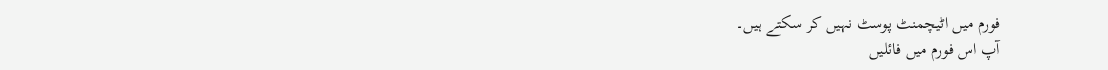فورم میں اٹیچمنٹ پوسٹ نہیں کر سکتے ہیں۔
آپ اس فورم میں فائلیں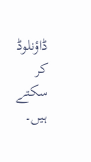ڈاؤنلوڈ کر سکتے ہیں۔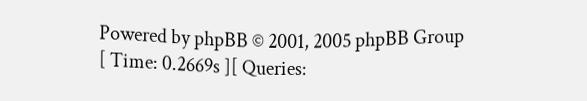Powered by phpBB © 2001, 2005 phpBB Group
[ Time: 0.2669s ][ Queries: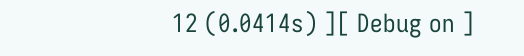12 (0.0414s) ][ Debug on ]